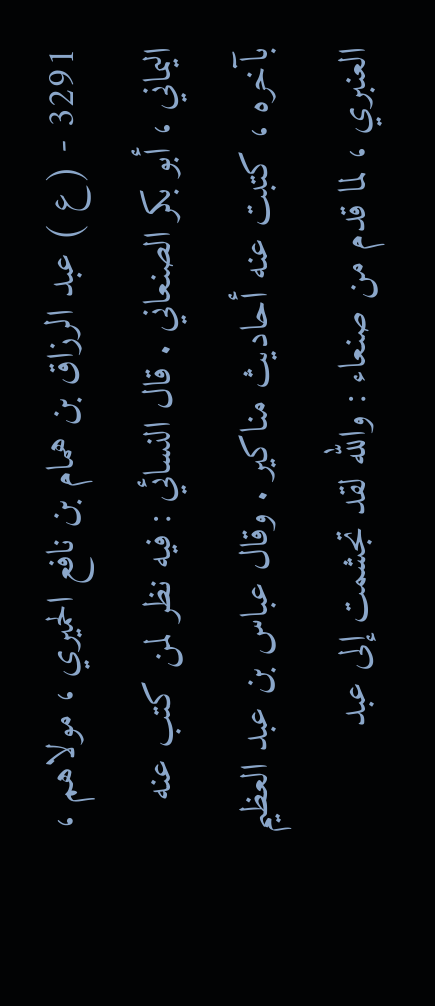3291 - ( ع ) عبد الرزاق بن همام بن نافع الحميري ، مولاهم ، اليماني ، أبو بكر الصنعاني . قال النسائي : فيه نظر لمن كتب عنه بآخره ، كتبت عنه أحاديث مناكير . وقال عباس بن عبد العظيم العنبري ، لما قدم من صنعاء : والله لقد تجشمت إلى عبد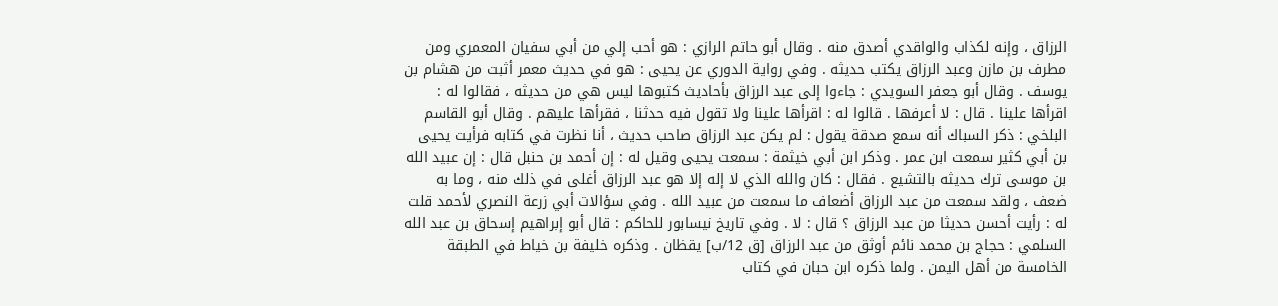الرزاق ، وإنه لكذاب والواقدي أصدق منه . وقال أبو حاتم الرازي : هو أحب إلي من أبي سفيان المعمري ومن مطرف بن مازن وعبد الرزاق يكتب حديثه . وفي رواية الدوري عن يحيى : هو في حديث معمر أثبت من هشام بن يوسف . وقال أبو جعفر السويدي : جاءوا إلى عبد الرزاق بأحاديث كتبوها ليس هي من حديثه ، فقالوا له : اقرأها علينا . قال : لا أعرفها . قالوا له : اقرأها علينا ولا تقول فيه حدثنا ، فقرأها عليهم . وقال أبو القاسم البلخي : ذكر السباك أنه سمع صدقة يقول : لم يكن عبد الرزاق صاحب حديث ، أنا نظرت في كتابه فرأيت يحيى بن أبي كثير سمعت ابن عمر . وذكر ابن أبي خيثمة : سمعت يحيى وقيل له : إن أحمد بن حنبل قال : إن عبيد الله بن موسى ترك حديثه بالتشيع . فقال : كان والله الذي لا إله إلا هو عبد الرزاق أغلى في ذلك منه ، وما به ضعف ، ولقد سمعت من عبد الرزاق أضعاف ما سمعت من عبيد الله . وفي سؤالات أبي زرعة النصري لأحمد قلت له : رأيت أحسن حديثا من عبد الرزاق ؟ قال : لا . وفي تاريخ نيسابور للحاكم : قال أبو إبراهيم إسحاق بن عبد الله السلمي : حجاج بن محمد نائم أوثق من عبد الرزاق [ق 12/ب] يقظان . وذكره خليفة بن خياط في الطبقة الخامسة من أهل اليمن . ولما ذكره ابن حبان في كتاب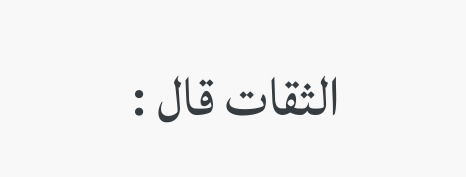الثقات قال :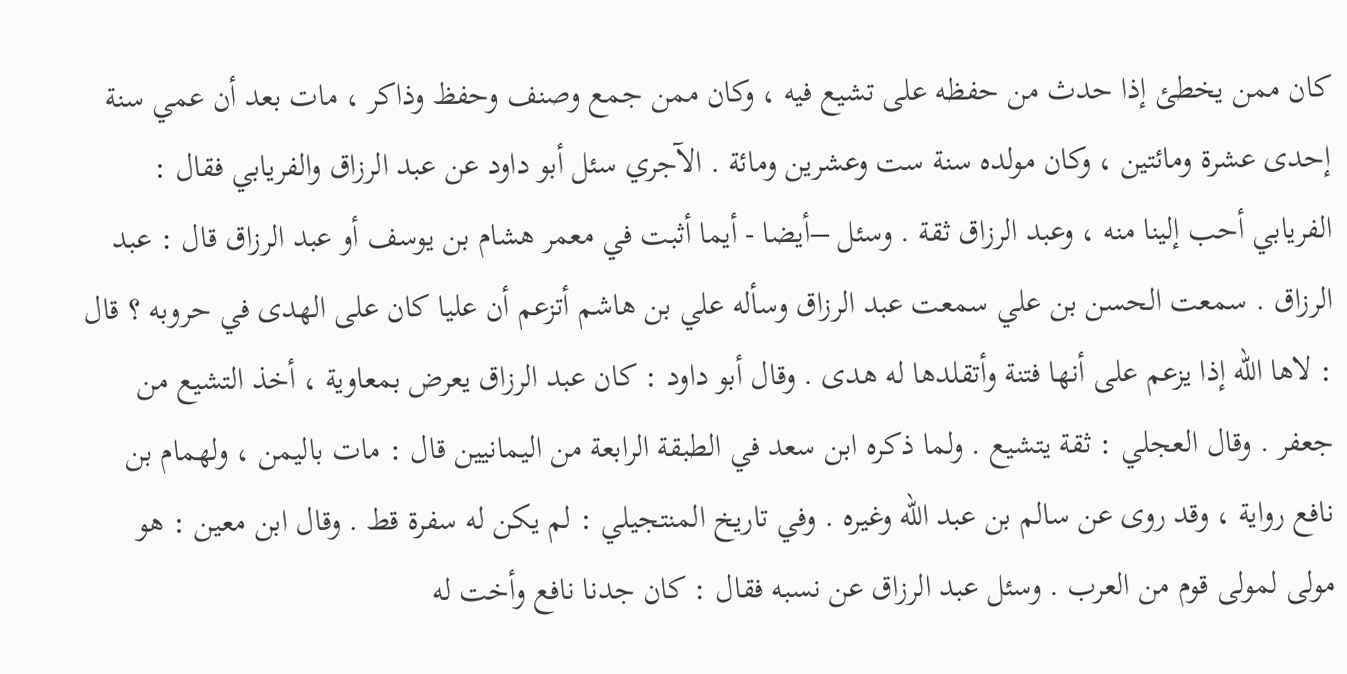كان ممن يخطئ إذا حدث من حفظه على تشيع فيه ، وكان ممن جمع وصنف وحفظ وذاكر ، مات بعد أن عمي سنة إحدى عشرة ومائتين ، وكان مولده سنة ست وعشرين ومائة . الآجري سئل أبو داود عن عبد الرزاق والفريابي فقال : الفريابي أحب إلينا منه ، وعبد الرزاق ثقة . وسئل –أيضا - أيما أثبت في معمر هشام بن يوسف أو عبد الرزاق قال : عبد الرزاق . سمعت الحسن بن علي سمعت عبد الرزاق وسأله علي بن هاشم أتزعم أن عليا كان على الهدى في حروبه ؟ قال : لاها الله إذا يزعم على أنها فتنة وأتقلدها له هدى . وقال أبو داود : كان عبد الرزاق يعرض بمعاوية ، أخذ التشيع من جعفر . وقال العجلي : ثقة يتشيع . ولما ذكره ابن سعد في الطبقة الرابعة من اليمانيين قال : مات باليمن ، ولهمام بن نافع رواية ، وقد روى عن سالم بن عبد الله وغيره . وفي تاريخ المنتجيلي : لم يكن له سفرة قط . وقال ابن معين : هو مولى لمولى قوم من العرب . وسئل عبد الرزاق عن نسبه فقال : كان جدنا نافع وأخت له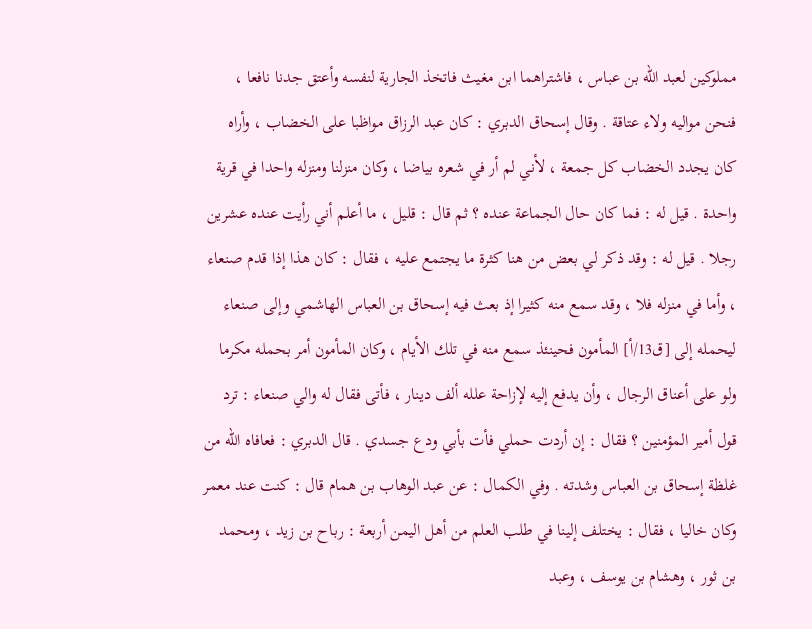مملوكين لعبد الله بن عباس ، فاشتراهما ابن مغيث فاتخذ الجارية لنفسه وأعتق جدنا نافعا ، فنحن مواليه ولاء عتاقة . وقال إسحاق الدبري : كان عبد الرزاق مواظبا على الخضاب ، وأراه كان يجدد الخضاب كل جمعة ، لأني لم أر في شعره بياضا ، وكان منزلنا ومنزله واحدا في قرية واحدة . قيل له : فما كان حال الجماعة عنده ؟ ثم قال : قليل ، ما أعلم أني رأيت عنده عشرين رجلا . قيل له : وقد ذكر لي بعض من هنا كثرة ما يجتمع عليه ، فقال : كان هذا إذا قدم صنعاء ، وأما في منزله فلا ، وقد سمع منه كثيرا إذ بعث فيه إسحاق بن العباس الهاشمي وإلى صنعاء ليحمله إلى [ق13/أ] المأمون فحينئذ سمع منه في تلك الأيام ، وكان المأمون أمر بحمله مكرما ولو على أعناق الرجال ، وأن يدفع إليه لإزاحة علله ألف دينار ، فأتى فقال له والي صنعاء : ترد قول أمير المؤمنين ؟ فقال : إن أردت حملي فأت بأبي ودع جسدي . قال الدبري : فعافاه الله من غلظة إسحاق بن العباس وشدته . وفي الكمال : عن عبد الوهاب بن همام قال : كنت عند معمر وكان خاليا ، فقال : يختلف إلينا في طلب العلم من أهل اليمن أربعة : رباح بن زيد ، ومحمد بن ثور ، وهشام بن يوسف ، وعبد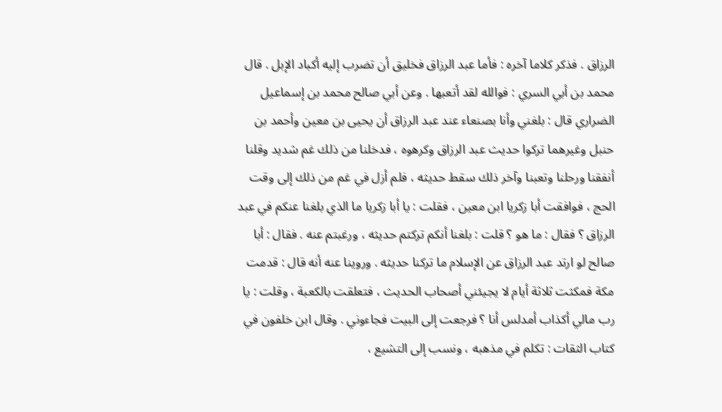الرزاق . فذكر كلاما آخره : فأما عبد الرزاق فخليق أن تضرب إليه أكباد الإبل . قال محمد بن أبي السري : فوالله لقد أتعبها . وعن أبي صالح محمد بن إسماعيل الضراري قال : بلغني وأنا بصنعاء عند عبد الرزاق أن يحيى بن معين وأحمد بن حنبل وغيرهما تركوا حديث عبد الرزاق وكرهوه ، فدخلنا من ذلك غم شديد وقلنا أنفقنا ورحلنا وتعبنا وآخر ذلك سقط حديثه ، فلم أزل في غم من ذلك إلى وقت الحج ، فوافقت أبا زكريا ابن معين ، فقلت : يا أبا زكريا ما الذي بلغنا عنكم في عبد الرزاق ؟ فقال : ما هو ؟ قلت : بلغنا أنكم تركتم حديثه ، ورغبتم عنه . فقال : أبا صالح لو ارتد عبد الرزاق عن الإسلام ما تركنا حديثه . وروينا عنه أنه قال : قدمت مكة فمكثت ثلاثة أيام لا يجيئني أصحاب الحديث ، فتعلقت بالكعبة ، وقلت : يا رب مالي أكذاب أمدلس أنا ؟ فرجعت إلى البيت فجاءوني . وقال ابن خلفون في كتاب الثقات : تكلم في مذهبه ، ونسب إلى التشيع ،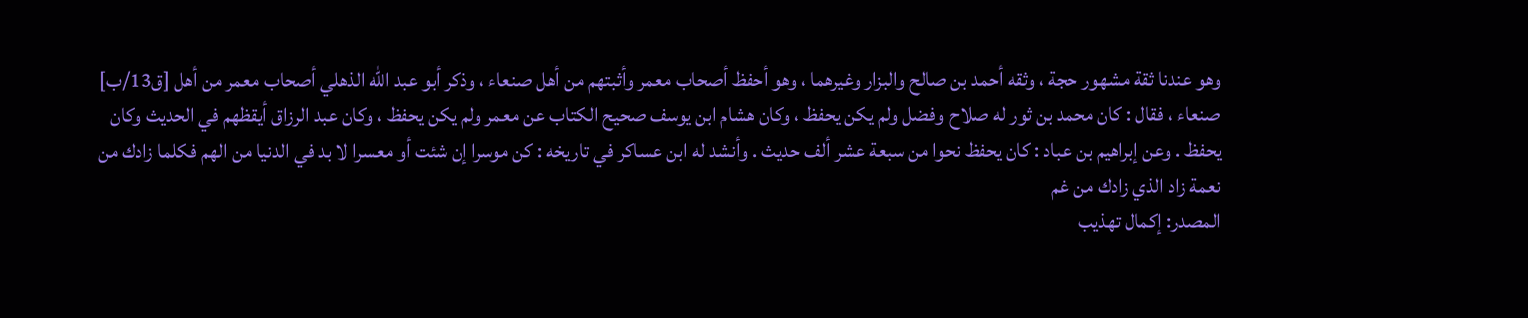وهو عندنا ثقة مشهور حجة ، وثقه أحمد بن صالح والبزار وغيرهما ، وهو أحفظ أصحاب معمر وأثبتهم من أهل صنعاء ، وذكر أبو عبد الله الذهلي أصحاب معمر من أهل [ق13/ب] صنعاء ، فقال : كان محمد بن ثور له صلاح وفضل ولم يكن يحفظ ، وكان هشام ابن يوسف صحيح الكتاب عن معمر ولم يكن يحفظ ، وكان عبد الرزاق أيقظهم في الحديث وكان يحفظ . وعن إبراهيم بن عباد : كان يحفظ نحوا من سبعة عشر ألف حديث . وأنشد له ابن عساكر في تاريخه : كن موسرا إن شئت أو معسرا لا بد في الدنيا من الهم فكلما زادك من نعمة زاد الذي زادك من غم
المصدر: إكمال تهذيب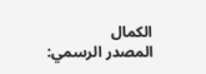الكمال
المصدر الرسمي: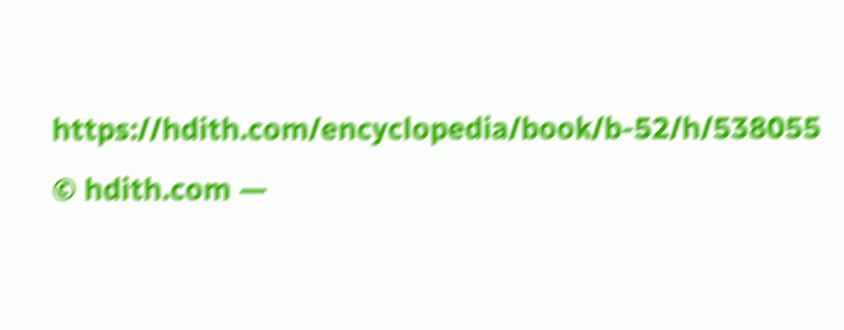https://hdith.com/encyclopedia/book/b-52/h/538055
© hdith.com —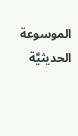الموسوعة الحديثيَّة